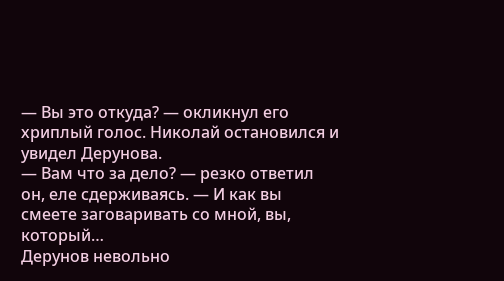— Вы это откуда? — окликнул его хриплый голос. Николай остановился и увидел Дерунова.
— Вам что за дело? — резко ответил он, еле сдерживаясь. — И как вы смеете заговаривать со мной, вы, который…
Дерунов невольно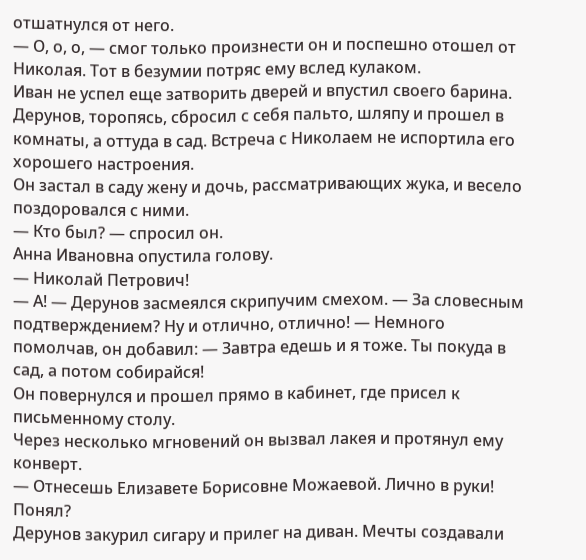отшатнулся от него.
— О, о, о, — смог только произнести он и поспешно отошел от Николая. Тот в безумии потряс ему вслед кулаком.
Иван не успел еще затворить дверей и впустил своего барина. Дерунов, торопясь, сбросил с себя пальто, шляпу и прошел в комнаты, а оттуда в сад. Встреча с Николаем не испортила его хорошего настроения.
Он застал в саду жену и дочь, рассматривающих жука, и весело поздоровался с ними.
— Кто был? — спросил он.
Анна Ивановна опустила голову.
— Николай Петрович!
— А! — Дерунов засмеялся скрипучим смехом. — За словесным подтверждением? Ну и отлично, отлично! — Немного помолчав, он добавил: — Завтра едешь и я тоже. Ты покуда в сад, а потом собирайся!
Он повернулся и прошел прямо в кабинет, где присел к письменному столу.
Через несколько мгновений он вызвал лакея и протянул ему конверт.
— Отнесешь Елизавете Борисовне Можаевой. Лично в руки! Понял?
Дерунов закурил сигару и прилег на диван. Мечты создавали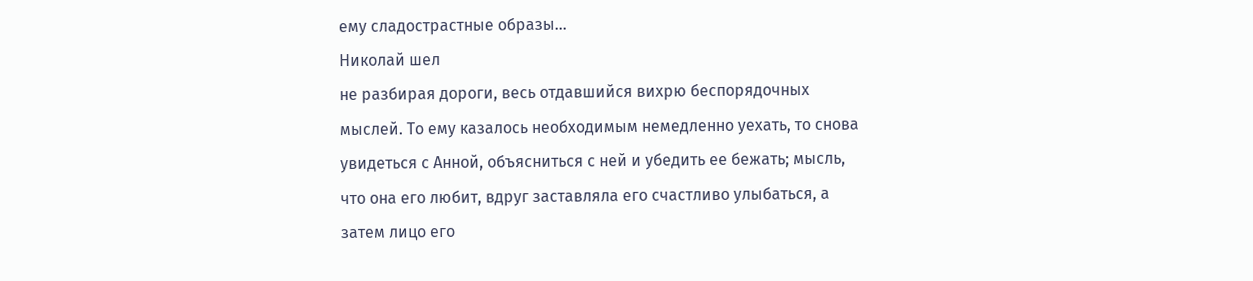ему сладострастные образы…
Николай шел
не разбирая дороги, весь отдавшийся вихрю беспорядочных мыслей. То ему казалось необходимым немедленно уехать, то снова увидеться с Анной, объясниться с ней и убедить ее бежать; мысль, что она его любит, вдруг заставляла его счастливо улыбаться, а затем лицо его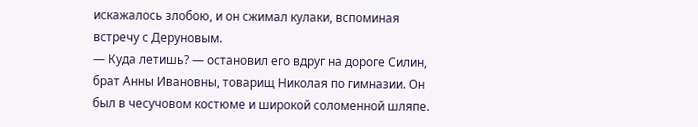искажалось злобою, и он сжимал кулаки, вспоминая встречу с Деруновым.
— Куда летишь? — остановил его вдруг на дороге Силин, брат Анны Ивановны, товарищ Николая по гимназии. Он был в чесучовом костюме и широкой соломенной шляпе.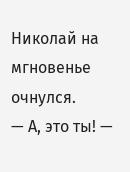Николай на мгновенье очнулся.
— А, это ты! —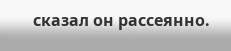сказал он рассеянно.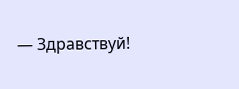— Здравствуй!